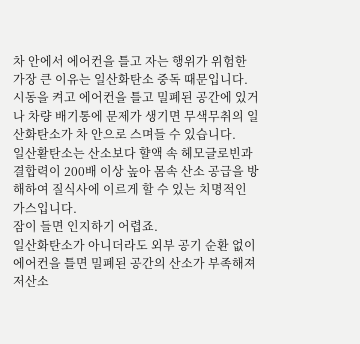차 안에서 에어컨을 틀고 자는 행위가 위험한 가장 큰 이유는 일산화탄소 중독 때문입니다.
시동을 켜고 에어컨을 틀고 밀폐된 공간에 있거나 차량 배기통에 문제가 생기면 무색무취의 일산화탄소가 차 안으로 스며들 수 있습니다.
일산홛탄소는 산소보다 햘액 속 헤모글로빈과 결합력이 200배 이상 높아 몸속 산소 공급을 방해하여 질식사에 이르게 할 수 있는 치명적인 가스입니다.
잠이 들면 인지하기 어렵죠.
일산화탄소가 아니더라도 외부 공기 순환 없이 에어컨을 틀면 밀폐된 공간의 산소가 부족해져 저산소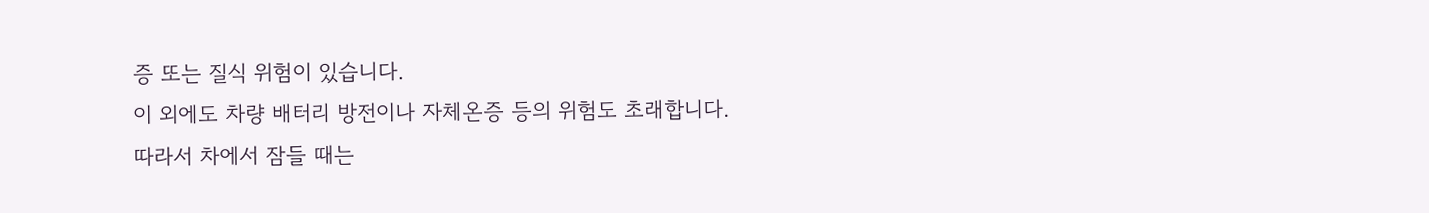증 또는 질식 위험이 있습니다.
이 외에도 차량 배터리 방전이나 자체온증 등의 위험도 초래합니다.
따라서 차에서 잠들 때는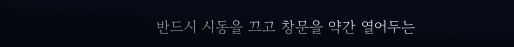반드시 시동을 끄고 창문을 약간 열어두는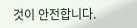것이 안전합니다.